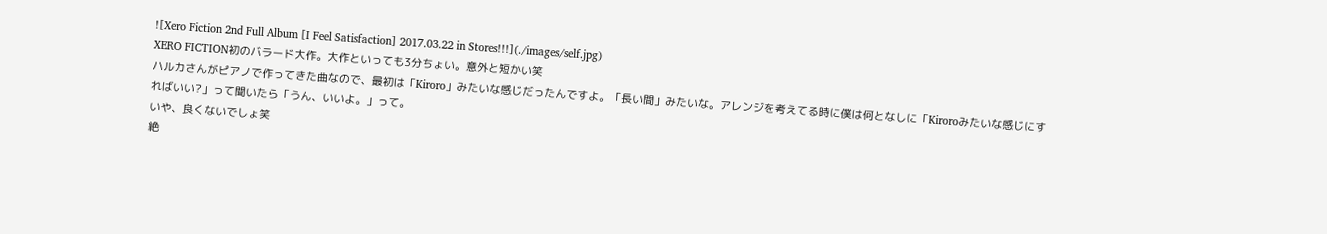![Xero Fiction 2nd Full Album [I Feel Satisfaction] 2017.03.22 in Stores!!!](./images/self.jpg)
XERO FICTION初のバラード大作。大作といっても3分ちょい。意外と短かい笑
ハルカさんがピアノで作ってきた曲なので、最初は「Kiroro」みたいな感じだったんですよ。「長い間」みたいな。アレンジを考えてる時に僕は何となしに「Kiroroみたいな感じにすればいい?」って聞いたら「うん、いいよ。」って。
いや、良くないでしょ笑
絶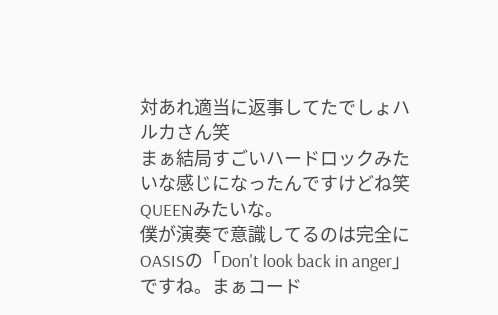対あれ適当に返事してたでしょハルカさん笑
まぁ結局すごいハードロックみたいな感じになったんですけどね笑 QUEENみたいな。
僕が演奏で意識してるのは完全にOASISの「Don't look back in anger」ですね。まぁコード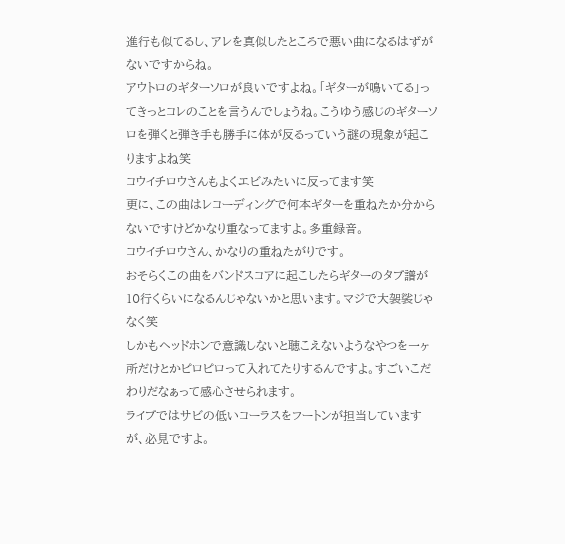進行も似てるし、アレを真似したところで悪い曲になるはずがないですからね。
アウトロのギターソロが良いですよね。「ギターが鳴いてる」ってきっとコレのことを言うんでしょうね。こうゆう感じのギターソロを弾くと弾き手も勝手に体が反るっていう謎の現象が起こりますよね笑
コウイチロウさんもよくエビみたいに反ってます笑
更に、この曲はレコーディングで何本ギターを重ねたか分からないですけどかなり重なってますよ。多重録音。
コウイチロウさん、かなりの重ねたがりです。
おそらくこの曲をバンドスコアに起こしたらギターのタブ譜が10行くらいになるんじゃないかと思います。マジで大袈裟じゃなく笑
しかもヘッドホンで意識しないと聴こえないようなやつを一ヶ所だけとかピロピロって入れてたりするんですよ。すごいこだわりだなぁって感心させられます。
ライブではサビの低いコーラスをフートンが担当していますが、必見ですよ。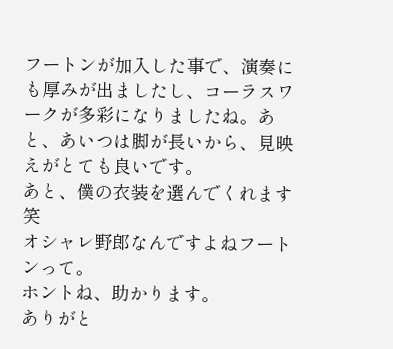フートンが加入した事で、演奏にも厚みが出ましたし、コーラスワークが多彩になりましたね。あと、あいつは脚が長いから、見映えがとても良いです。
あと、僕の衣装を選んでくれます笑
オシャレ野郎なんですよねフートンって。
ホントね、助かります。
ありがと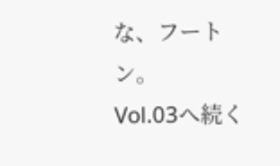な、フートン。
Vol.03へ続く